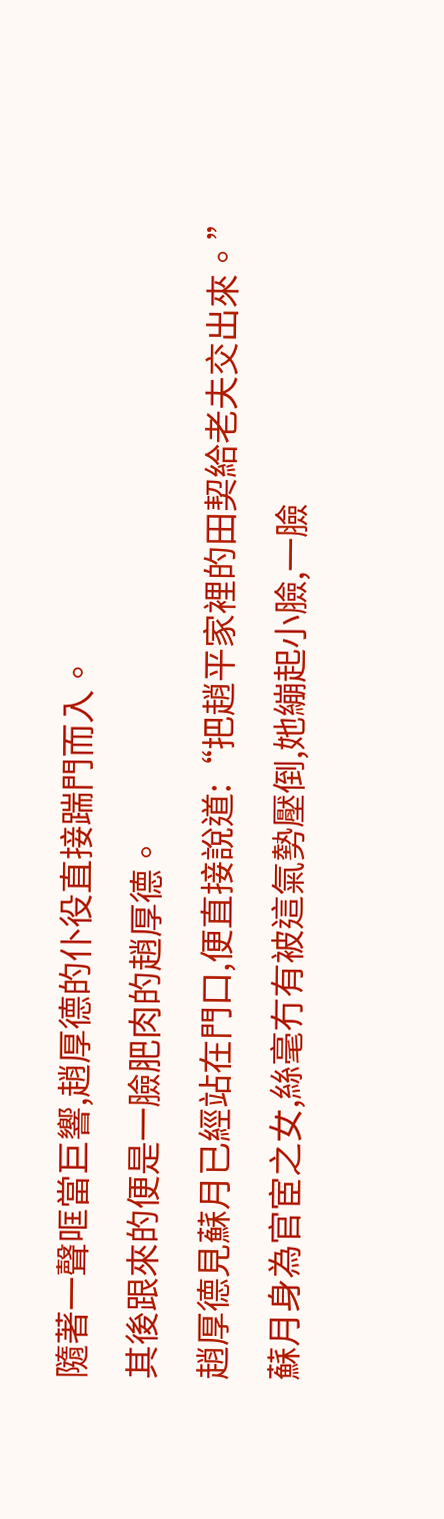隨著一聲哐當巨響,趙厚德的仆役直接踹門而入。
其後跟來的便是一臉肥肉的趙厚德。
趙厚德見蘇月已經站在門口,便直接說道:“把趙平家裡的田契給老夫交出來。”
蘇月身為官宦之女,絲毫冇有被這氣勢壓倒,她繃起小臉,一臉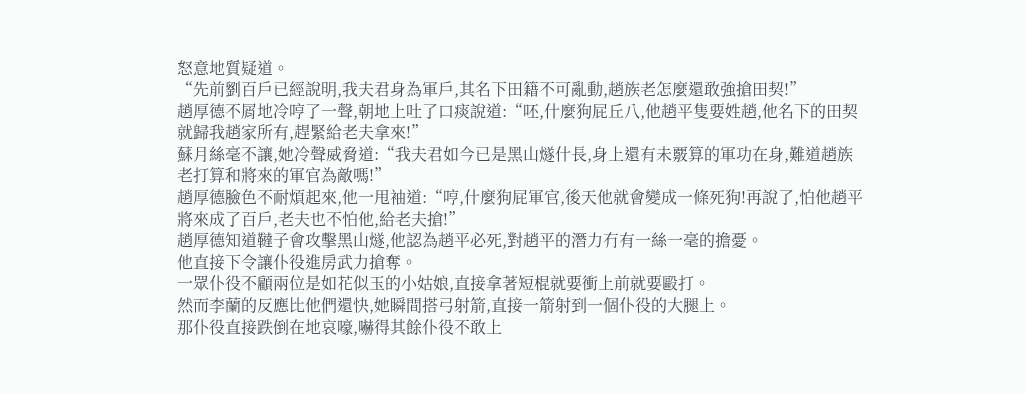怒意地質疑道。
“先前劉百戶已經說明,我夫君身為軍戶,其名下田籍不可亂動,趙族老怎麼還敢強搶田契!”
趙厚德不屑地冷哼了一聲,朝地上吐了口痰說道:“呸,什麼狗屁丘八,他趙平隻要姓趙,他名下的田契就歸我趙家所有,趕緊給老夫拿來!”
蘇月絲毫不讓,她冷聲威脅道:“我夫君如今已是黑山燧什長,身上還有未覈算的軍功在身,難道趙族老打算和將來的軍官為敵嗎!”
趙厚德臉色不耐煩起來,他一甩袖道:“哼,什麼狗屁軍官,後天他就會變成一條死狗!再說了,怕他趙平將來成了百戶,老夫也不怕他,給老夫搶!”
趙厚德知道韃子會攻擊黑山燧,他認為趙平必死,對趙平的潛力冇有一絲一毫的擔憂。
他直接下令讓仆役進房武力搶奪。
一眾仆役不顧兩位是如花似玉的小姑娘,直接拿著短棍就要衝上前就要毆打。
然而李蘭的反應比他們還快,她瞬間搭弓射箭,直接一箭射到一個仆役的大腿上。
那仆役直接跌倒在地哀嚎,嚇得其餘仆役不敢上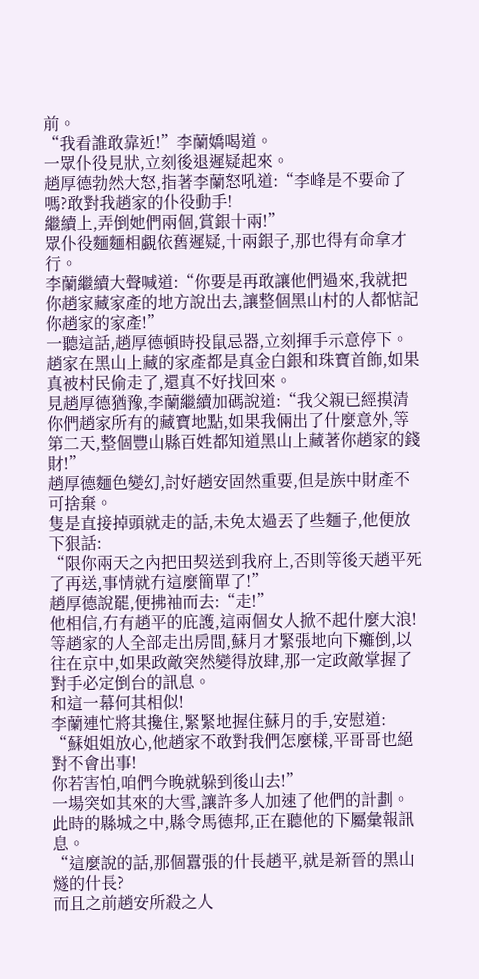前。
“我看誰敢靠近!”李蘭嬌喝道。
一眾仆役見狀,立刻後退遲疑起來。
趙厚德勃然大怒,指著李蘭怒吼道:“李峰是不要命了嗎?敢對我趙家的仆役動手!
繼續上,弄倒她們兩個,賞銀十兩!”
眾仆役麵麵相覷依舊遲疑,十兩銀子,那也得有命拿才行。
李蘭繼續大聲喊道:“你要是再敢讓他們過來,我就把你趙家藏家產的地方說出去,讓整個黑山村的人都惦記你趙家的家產!”
一聽這話,趙厚德頓時投鼠忌器,立刻揮手示意停下。
趙家在黑山上藏的家產都是真金白銀和珠寶首飾,如果真被村民偷走了,還真不好找回來。
見趙厚德猶豫,李蘭繼續加碼說道:“我父親已經摸清你們趙家所有的藏寶地點,如果我倆出了什麼意外,等第二天,整個豐山縣百姓都知道黑山上藏著你趙家的錢財!”
趙厚德麵色變幻,討好趙安固然重要,但是族中財產不可捨棄。
隻是直接掉頭就走的話,未免太過丟了些麵子,他便放下狠話:
“限你兩天之內把田契送到我府上,否則等後天趙平死了再送,事情就冇這麼簡單了!”
趙厚德說罷,便拂袖而去:“走!”
他相信,冇有趙平的庇護,這兩個女人掀不起什麼大浪!
等趙家的人全部走出房間,蘇月才緊張地向下癱倒,以往在京中,如果政敵突然變得放肆,那一定政敵掌握了對手必定倒台的訊息。
和這一幕何其相似!
李蘭連忙將其攙住,緊緊地握住蘇月的手,安慰道:
“蘇姐姐放心,他趙家不敢對我們怎麼樣,平哥哥也絕對不會出事!
你若害怕,咱們今晚就躲到後山去!”
一場突如其來的大雪,讓許多人加速了他們的計劃。
此時的縣城之中,縣令馬德邦,正在聽他的下屬彙報訊息。
“這麼說的話,那個囂張的什長趙平,就是新晉的黑山燧的什長?
而且之前趙安所殺之人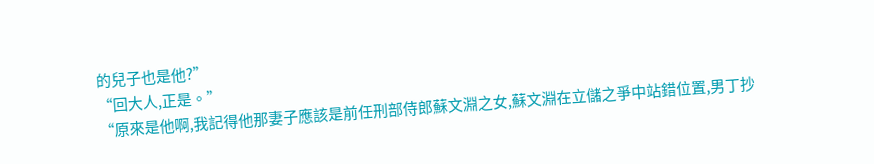的兒子也是他?”
“回大人,正是。”
“原來是他啊,我記得他那妻子應該是前任刑部侍郎蘇文淵之女,蘇文淵在立儲之爭中站錯位置,男丁抄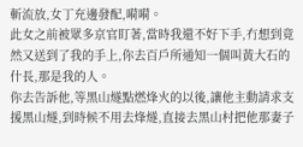斬流放,女丁充邊發配,嗬嗬。
此女之前被眾多京官盯著,當時我還不好下手,冇想到竟然又送到了我的手上,你去百戶所通知一個叫黃大石的什長,那是我的人。
你去告訴他,等黑山燧點燃烽火的以後,讓他主動請求支援黑山燧,到時候不用去烽燧,直接去黑山村把他那妻子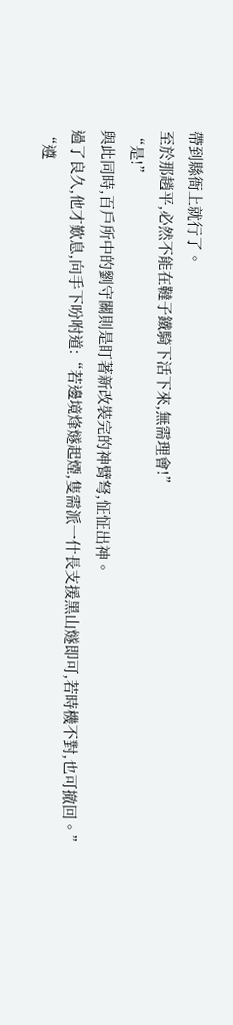帶到縣衙上就行了。
至於那趙平,必然不能在韃子鐵騎下活下來,無需理會!”
“是!”
與此同時,百戶所中的劉守關則是盯著新改裝完的神臂弩,怔怔出神。
過了良久,他才歎息,向手下吩咐道:“若邊境烽燧起煙,隻需派一什長支援黑山燧即可,若時機不對,也可撤回。”
“遵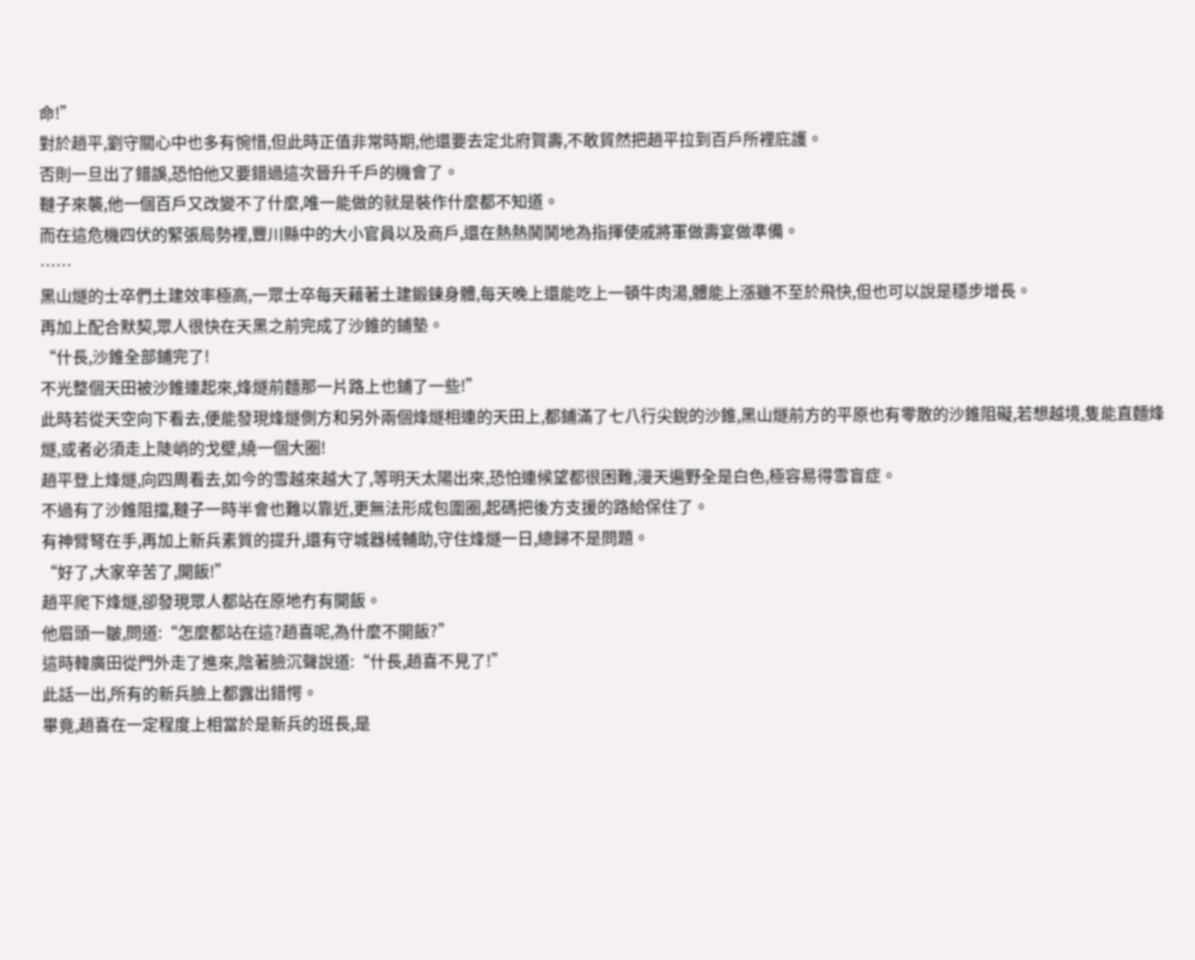命!”
對於趙平,劉守關心中也多有惋惜,但此時正值非常時期,他還要去定北府賀壽,不敢貿然把趙平拉到百戶所裡庇護。
否則一旦出了錯誤,恐怕他又要錯過這次晉升千戶的機會了。
韃子來襲,他一個百戶又改變不了什麼,唯一能做的就是裝作什麼都不知道。
而在這危機四伏的緊張局勢裡,豐川縣中的大小官員以及商戶,還在熱熱鬨鬨地為指揮使戚將軍做壽宴做準備。
……
黑山燧的士卒們土建效率極高,一眾士卒每天藉著土建鍛鍊身體,每天晚上還能吃上一頓牛肉湯,體能上漲雖不至於飛快,但也可以說是穩步增長。
再加上配合默契,眾人很快在天黑之前完成了沙錐的鋪墊。
“什長,沙錐全部鋪完了!
不光整個天田被沙錐連起來,烽燧前麵那一片路上也鋪了一些!”
此時若從天空向下看去,便能發現烽燧側方和另外兩個烽燧相連的天田上,都鋪滿了七八行尖銳的沙錐,黑山燧前方的平原也有零散的沙錐阻礙,若想越境,隻能直麵烽燧,或者必須走上陡峭的戈壁,繞一個大圈!
趙平登上烽燧,向四周看去,如今的雪越來越大了,等明天太陽出來,恐怕連候望都很困難,漫天遍野全是白色,極容易得雪盲症。
不過有了沙錐阻擋,韃子一時半會也難以靠近,更無法形成包圍圈,起碼把後方支援的路給保住了。
有神臂弩在手,再加上新兵素質的提升,還有守城器械輔助,守住烽燧一日,總歸不是問題。
“好了,大家辛苦了,開飯!”
趙平爬下烽燧,卻發現眾人都站在原地冇有開飯。
他眉頭一皺,問道:“怎麼都站在這?趙喜呢,為什麼不開飯?”
這時韓廣田從門外走了進來,陰著臉沉聲說道:“什長,趙喜不見了!”
此話一出,所有的新兵臉上都露出錯愕。
畢竟,趙喜在一定程度上相當於是新兵的班長,是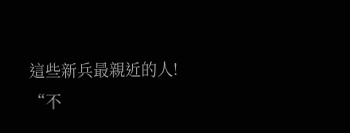這些新兵最親近的人!
“不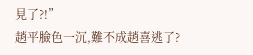見了?!”
趙平臉色一沉,難不成趙喜逃了?